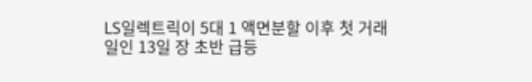LS일렉트릭이 5대 1 액면분할 이후 첫 거래일인 13일 장 초반 급등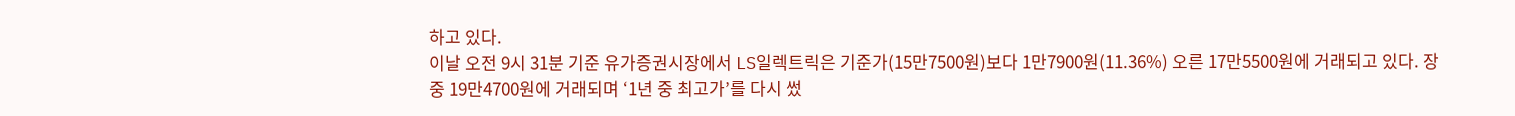하고 있다.
이날 오전 9시 31분 기준 유가증권시장에서 LS일렉트릭은 기준가(15만7500원)보다 1만7900원(11.36%) 오른 17만5500원에 거래되고 있다. 장중 19만4700원에 거래되며 ‘1년 중 최고가’를 다시 썼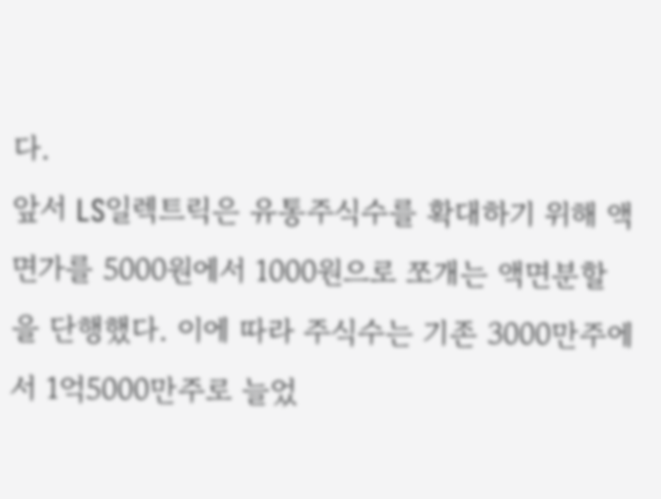다.
앞서 LS일렉트릭은 유통주식수를 확대하기 위해 액면가를 5000원에서 1000원으로 쪼개는 액면분할을 단행했다. 이에 따라 주식수는 기존 3000만주에서 1억5000만주로 늘었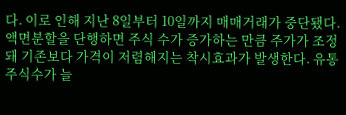다. 이로 인해 지난 8일부터 10일까지 매매거래가 중단됐다.
액면분할을 단행하면 주식 수가 증가하는 만큼 주가가 조정돼 기존보다 가격이 저렴해지는 착시효과가 발생한다. 유통주식수가 늘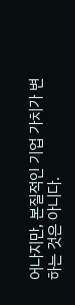어나지만, 본질적인 기업 가치가 변하는 것은 아니다.